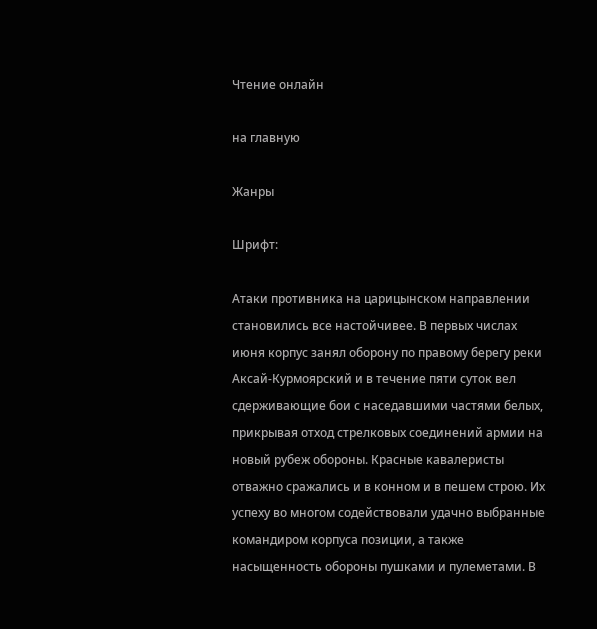Чтение онлайн

на главную

Жанры

Шрифт:

Атаки противника на царицынском направлении становились все настойчивее. В первых числах июня корпус занял оборону по правому берегу реки Аксай-Курмоярский и в течение пяти суток вел сдерживающие бои с наседавшими частями белых, прикрывая отход стрелковых соединений армии на новый рубеж обороны. Красные кавалеристы отважно сражались и в конном и в пешем строю. Их успеху во многом содействовали удачно выбранные командиром корпуса позиции, а также насыщенность обороны пушками и пулеметами. В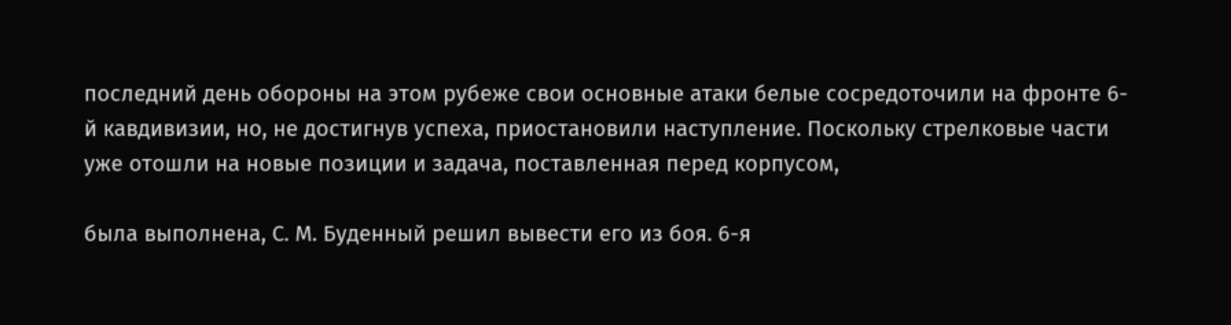последний день обороны на этом рубеже свои основные атаки белые сосредоточили на фронте 6-й кавдивизии, но, не достигнув успеха, приостановили наступление. Поскольку стрелковые части уже отошли на новые позиции и задача, поставленная перед корпусом,

была выполнена, С. М. Буденный решил вывести его из боя. 6-я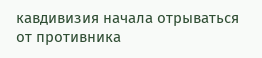кавдивизия начала отрываться от противника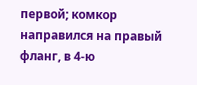первой; комкор направился на правый фланг, в 4-ю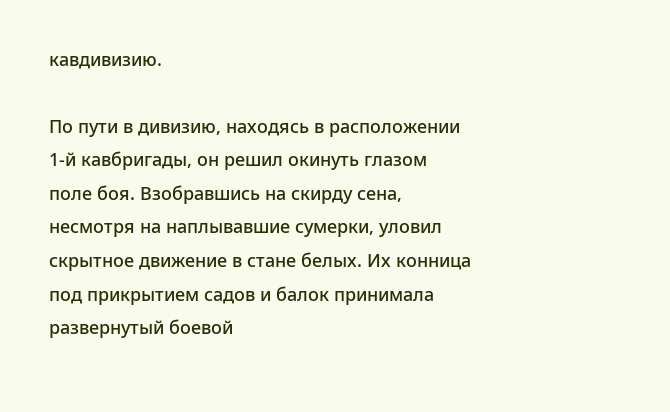кавдивизию.

По пути в дивизию, находясь в расположении 1-й кавбригады, он решил окинуть глазом поле боя. Взобравшись на скирду сена, несмотря на наплывавшие сумерки, уловил скрытное движение в стане белых. Их конница под прикрытием садов и балок принимала развернутый боевой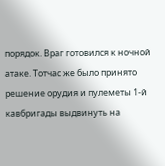порядок. Враг готовился к ночной атаке. Тотчас же было принято решение орудия и пулеметы 1-й кавбригады выдвинуть на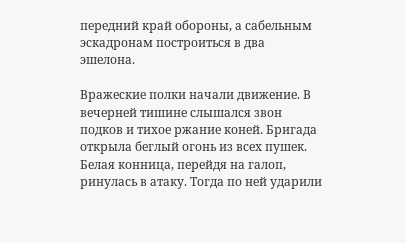передний край обороны, а сабельным эскадронам построиться в два эшелона.

Вражеские полки начали движение. В вечерней тишине слышался звон подков и тихое ржание коней. Бригада открыла беглый огонь из всех пушек. Белая конница, перейдя на галоп, ринулась в атаку. Тогда по ней ударили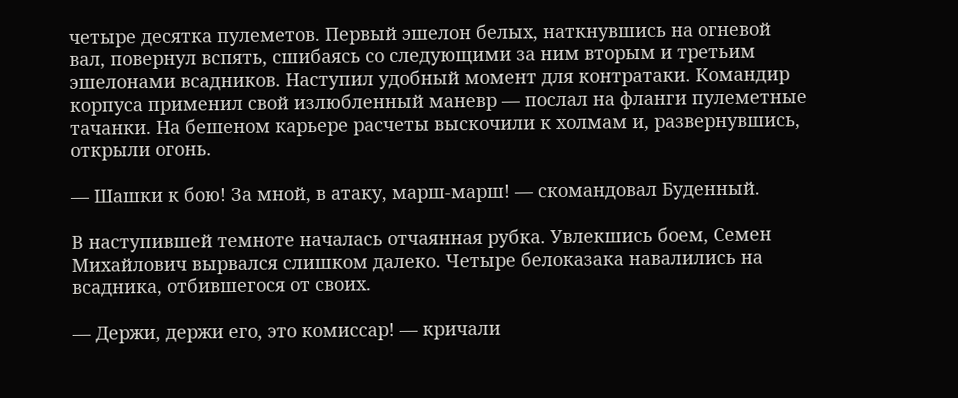четыре десятка пулеметов. Первый эшелон белых, наткнувшись на огневой вал, повернул вспять, сшибаясь со следующими за ним вторым и третьим эшелонами всадников. Наступил удобный момент для контратаки. Командир корпуса применил свой излюбленный маневр — послал на фланги пулеметные тачанки. На бешеном карьере расчеты выскочили к холмам и, развернувшись, открыли огонь.

— Шашки к бою! За мной, в атаку, марш-марш! — скомандовал Буденный.

В наступившей темноте началась отчаянная рубка. Увлекшись боем, Семен Михайлович вырвался слишком далеко. Четыре белоказака навалились на всадника, отбившегося от своих.

— Держи, держи его, это комиссар! — кричали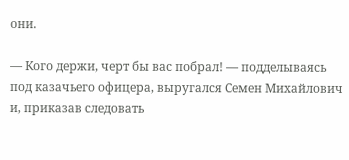они.

— Кого держи, черт бы вас побрал! — подделываясь под казачьего офицера, выругался Семен Михайлович и, приказав следовать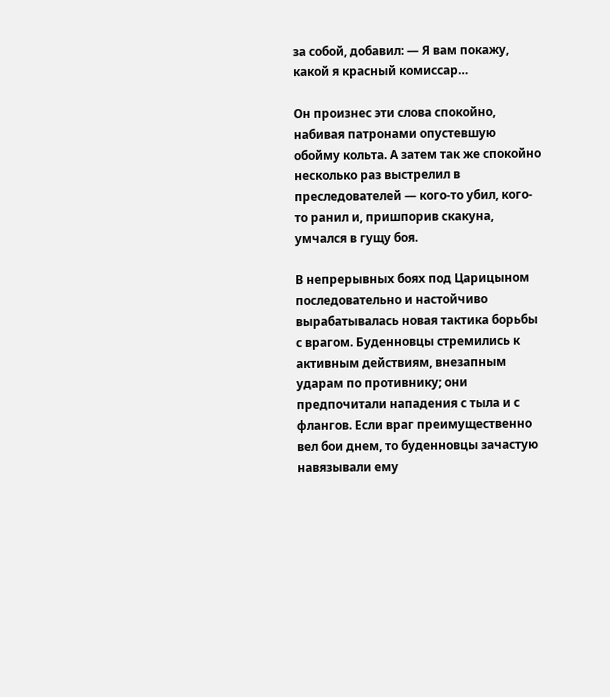за собой, добавил: — Я вам покажу, какой я красный комиссар…

Он произнес эти слова спокойно, набивая патронами опустевшую обойму кольта. А затем так же спокойно несколько раз выстрелил в преследователей — кого-то убил, кого-то ранил и, пришпорив скакуна, умчался в гущу боя.

В непрерывных боях под Царицыном последовательно и настойчиво вырабатывалась новая тактика борьбы с врагом. Буденновцы стремились к активным действиям, внезапным ударам по противнику; они предпочитали нападения с тыла и с флангов. Если враг преимущественно вел бои днем, то буденновцы зачастую навязывали ему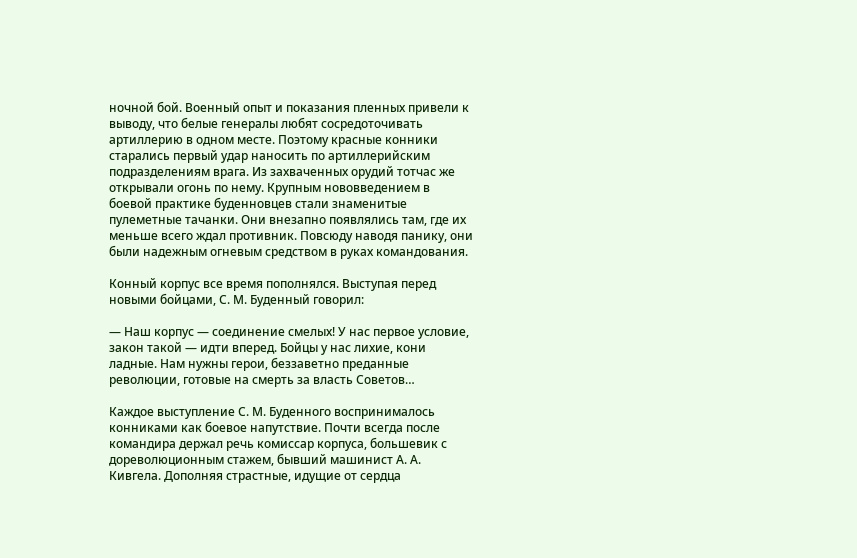ночной бой. Военный опыт и показания пленных привели к выводу, что белые генералы любят сосредоточивать артиллерию в одном месте. Поэтому красные конники старались первый удар наносить по артиллерийским подразделениям врага. Из захваченных орудий тотчас же открывали огонь по нему. Крупным нововведением в боевой практике буденновцев стали знаменитые пулеметные тачанки. Они внезапно появлялись там, где их меньше всего ждал противник. Повсюду наводя панику, они были надежным огневым средством в руках командования.

Конный корпус все время пополнялся. Выступая перед новыми бойцами, С. М. Буденный говорил:

— Наш корпус — соединение смелых! У нас первое условие, закон такой — идти вперед. Бойцы у нас лихие, кони ладные. Нам нужны герои, беззаветно преданные революции, готовые на смерть за власть Советов…

Каждое выступление С. М. Буденного воспринималось конниками как боевое напутствие. Почти всегда после командира держал речь комиссар корпуса, большевик с дореволюционным стажем, бывший машинист А. А. Кивгела. Дополняя страстные, идущие от сердца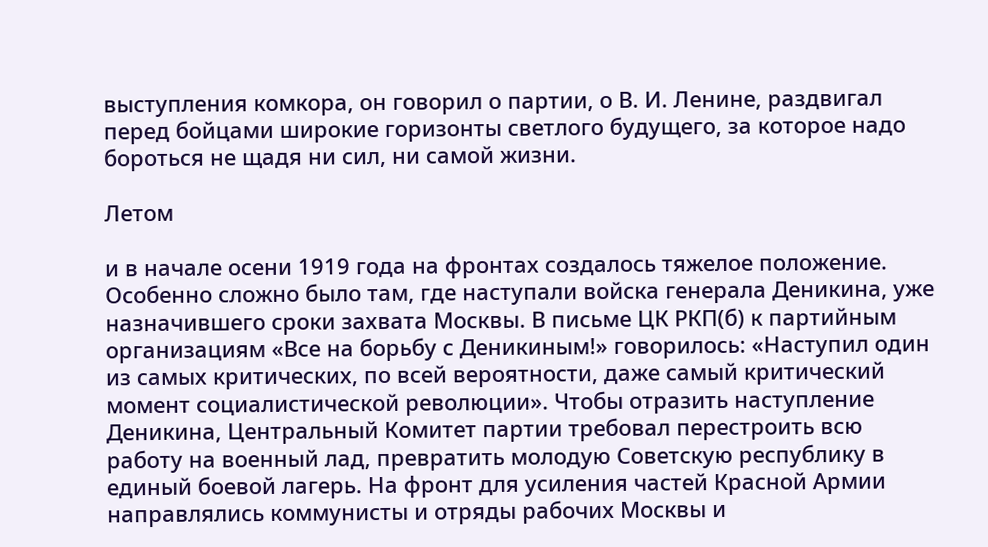выступления комкора, он говорил о партии, о В. И. Ленине, раздвигал перед бойцами широкие горизонты светлого будущего, за которое надо бороться не щадя ни сил, ни самой жизни.

Летом

и в начале осени 1919 года на фронтах создалось тяжелое положение. Особенно сложно было там, где наступали войска генерала Деникина, уже назначившего сроки захвата Москвы. В письме ЦК РКП(б) к партийным организациям «Все на борьбу с Деникиным!» говорилось: «Наступил один из самых критических, по всей вероятности, даже самый критический момент социалистической революции». Чтобы отразить наступление Деникина, Центральный Комитет партии требовал перестроить всю работу на военный лад, превратить молодую Советскую республику в единый боевой лагерь. На фронт для усиления частей Красной Армии направлялись коммунисты и отряды рабочих Москвы и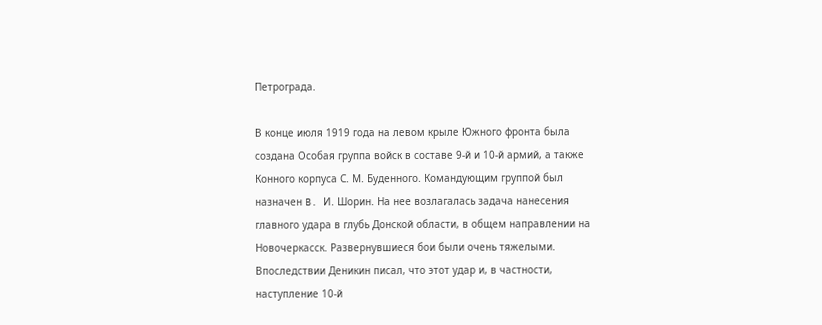Петрограда.

В конце июля 1919 года на левом крыле Южного фронта была создана Особая группа войск в составе 9-й и 10-й армий, а также Конного корпуса С. М. Буденного. Командующим группой был назначен B. И. Шорин. На нее возлагалась задача нанесения главного удара в глубь Донской области, в общем направлении на Новочеркасск. Развернувшиеся бои были очень тяжелыми. Впоследствии Деникин писал, что этот удар и, в частности, наступление 10-й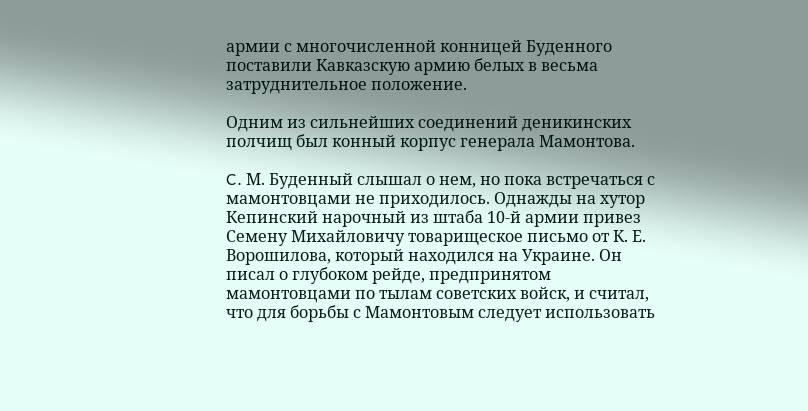армии с многочисленной конницей Буденного поставили Кавказскую армию белых в весьма затруднительное положение.

Одним из сильнейших соединений деникинских полчищ был конный корпус генерала Мамонтова.

C. М. Буденный слышал о нем, но пока встречаться с мамонтовцами не приходилось. Однажды на хутор Кепинский нарочный из штаба 10-й армии привез Семену Михайловичу товарищеское письмо от К. Е. Ворошилова, который находился на Украине. Он писал о глубоком рейде, предпринятом мамонтовцами по тылам советских войск, и считал, что для борьбы с Мамонтовым следует использовать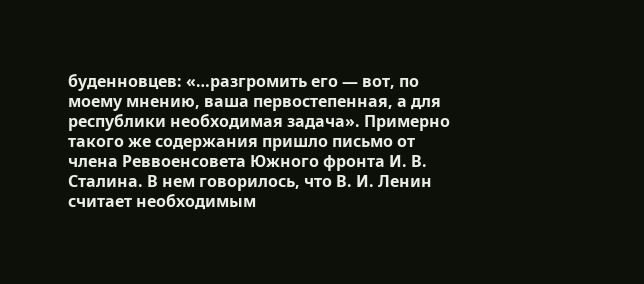буденновцев: «…разгромить его — вот, по моему мнению, ваша первостепенная, а для республики необходимая задача». Примерно такого же содержания пришло письмо от члена Реввоенсовета Южного фронта И. В. Сталина. В нем говорилось, что В. И. Ленин считает необходимым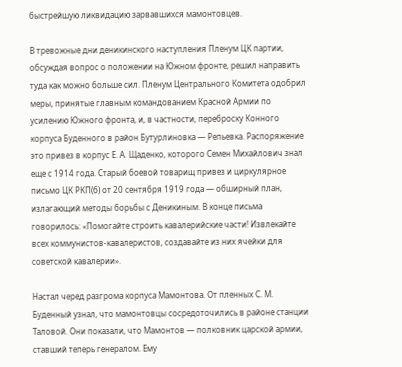быстрейшую ликвидацию зарвавшихся мамонтовцев.

В тревожные дни деникинского наступления Пленум ЦК партии, обсуждая вопрос о положении на Южном фронте, решил направить туда как можно больше сил. Пленум Центрального Комитета одобрил меры, принятые главным командованием Красной Армии по усилению Южного фронта, и, в частности, переброску Конного корпуса Буденного в район Бутурлиновка — Репьевка. Распоряжение это привез в корпус Е. А. Щаденко, которого Семен Михайлович знал еще с 1914 года. Старый боевой товарищ привез и циркулярное письмо ЦК РКП(б) от 20 сентября 1919 года — обширный план, излагающий методы борьбы с Деникиным. В конце письма говорилось: «Помогайте строить кавалерийские части! Извлекайте всех коммунистов-кавалеристов, создавайте из них ячейки для советской кавалерии».

Настал черед разгрома корпуса Мамонтова. От пленных С. М. Буденный узнал, что мамонтовцы сосредоточились в районе станции Таловой. Они показали, что Мамонтов — полковник царской армии, ставший теперь генералом. Ему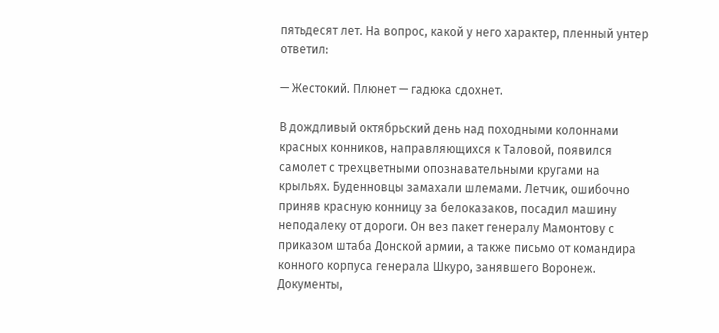пятьдесят лет. На вопрос, какой у него характер, пленный унтер ответил:

— Жестокий. Плюнет — гадюка сдохнет.

В дождливый октябрьский день над походными колоннами красных конников, направляющихся к Таловой, появился самолет с трехцветными опознавательными кругами на крыльях. Буденновцы замахали шлемами. Летчик, ошибочно приняв красную конницу за белоказаков, посадил машину неподалеку от дороги. Он вез пакет генералу Мамонтову с приказом штаба Донской армии, а также письмо от командира конного корпуса генерала Шкуро, занявшего Воронеж. Документы,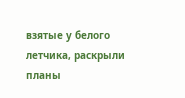взятые у белого летчика, раскрыли планы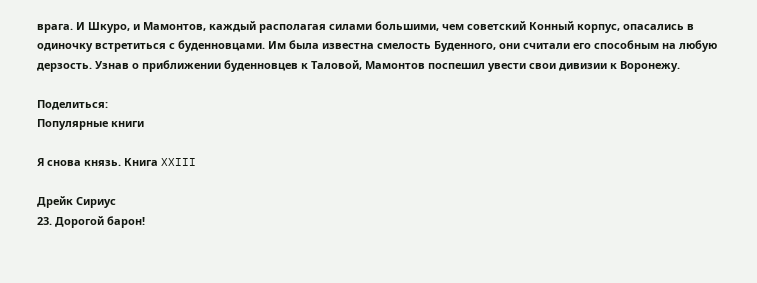врага. И Шкуро, и Мамонтов, каждый располагая силами большими, чем советский Конный корпус, опасались в одиночку встретиться с буденновцами. Им была известна смелость Буденного, они считали его способным на любую дерзость. Узнав о приближении буденновцев к Таловой, Мамонтов поспешил увести свои дивизии к Воронежу.

Поделиться:
Популярные книги

Я снова князь. Книга XXIII

Дрейк Сириус
23. Дорогой барон!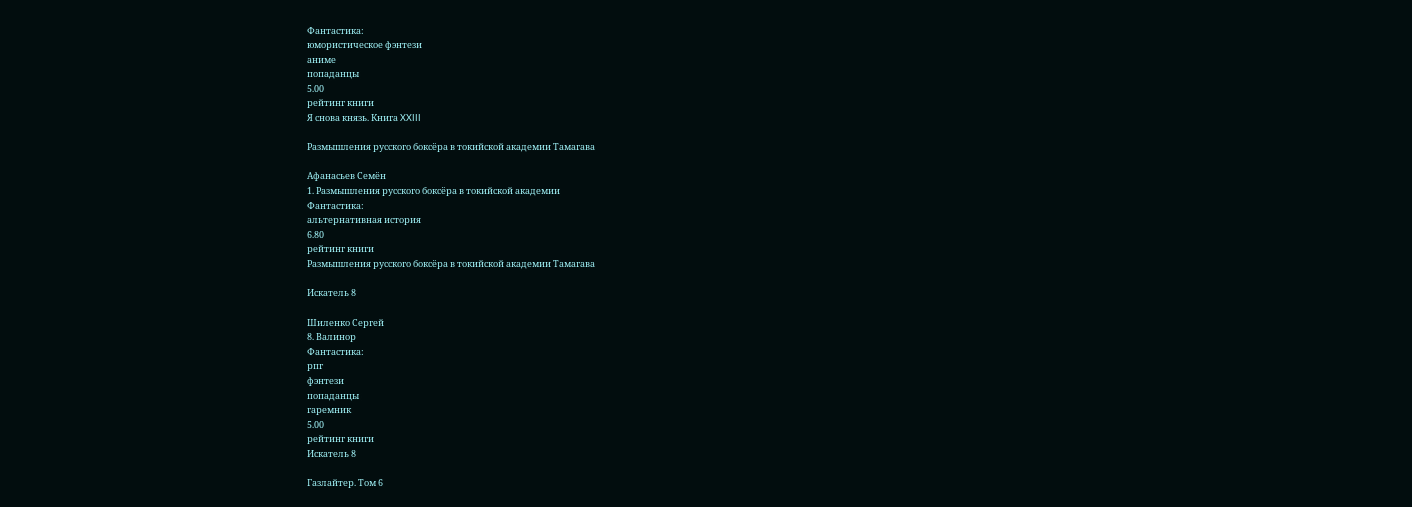Фантастика:
юмористическое фэнтези
аниме
попаданцы
5.00
рейтинг книги
Я снова князь. Книга XXIII

Размышления русского боксёра в токийской академии Тамагава

Афанасьев Семён
1. Размышления русского боксёра в токийской академии
Фантастика:
альтернативная история
6.80
рейтинг книги
Размышления русского боксёра в токийской академии Тамагава

Искатель 8

Шиленко Сергей
8. Валинор
Фантастика:
рпг
фэнтези
попаданцы
гаремник
5.00
рейтинг книги
Искатель 8

Газлайтер. Том 6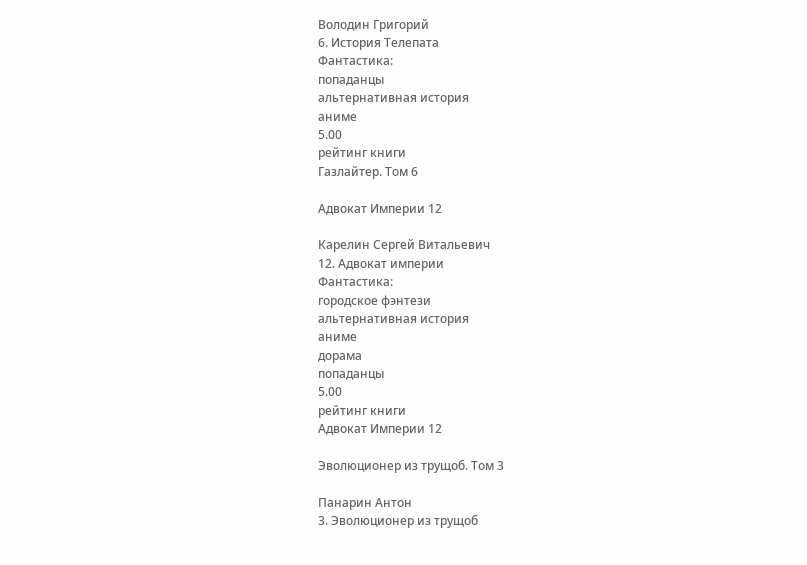Володин Григорий
6. История Телепата
Фантастика:
попаданцы
альтернативная история
аниме
5.00
рейтинг книги
Газлайтер. Том 6

Адвокат Империи 12

Карелин Сергей Витальевич
12. Адвокат империи
Фантастика:
городское фэнтези
альтернативная история
аниме
дорама
попаданцы
5.00
рейтинг книги
Адвокат Империи 12

Эволюционер из трущоб. Том 3

Панарин Антон
3. Эволюционер из трущоб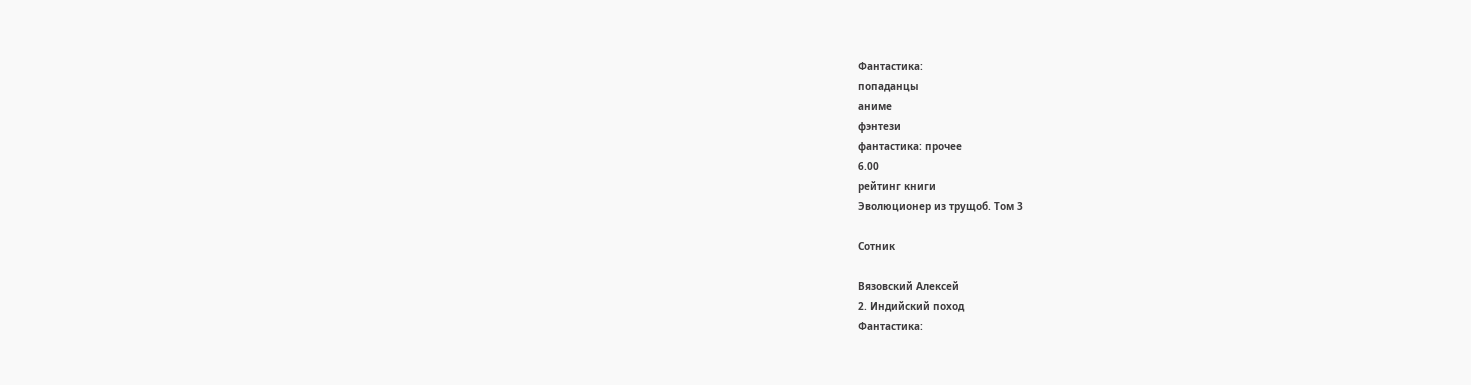Фантастика:
попаданцы
аниме
фэнтези
фантастика: прочее
6.00
рейтинг книги
Эволюционер из трущоб. Том 3

Сотник

Вязовский Алексей
2. Индийский поход
Фантастика: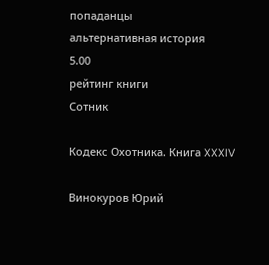попаданцы
альтернативная история
5.00
рейтинг книги
Сотник

Кодекс Охотника. Книга XXXIV

Винокуров Юрий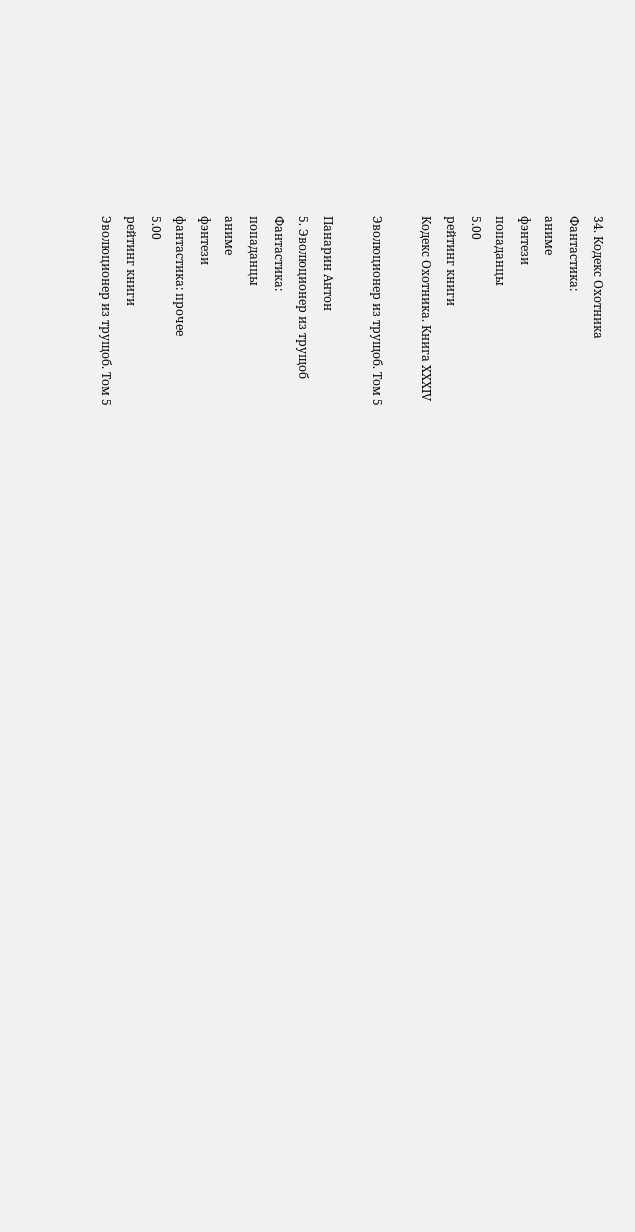34. Кодекс Охотника
Фантастика:
аниме
фэнтези
попаданцы
5.00
рейтинг книги
Кодекс Охотника. Книга XXXIV

Эволюционер из трущоб. Том 5

Панарин Антон
5. Эволюционер из трущоб
Фантастика:
попаданцы
аниме
фэнтези
фантастика: прочее
5.00
рейтинг книги
Эволюционер из трущоб. Том 5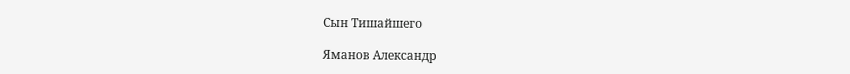Сын Тишайшего

Яманов Александр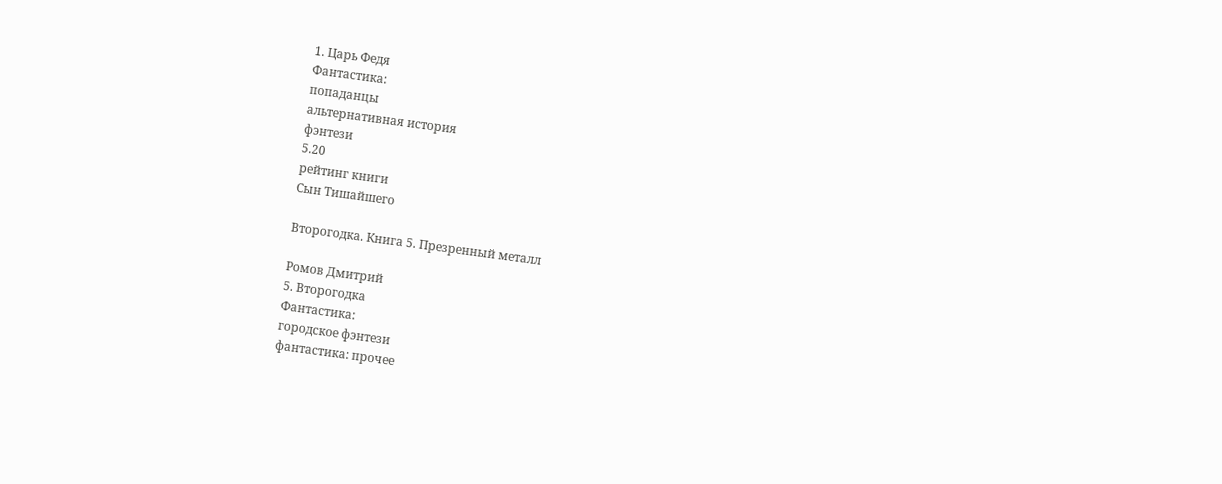1. Царь Федя
Фантастика:
попаданцы
альтернативная история
фэнтези
5.20
рейтинг книги
Сын Тишайшего

Второгодка. Книга 5. Презренный металл

Ромов Дмитрий
5. Второгодка
Фантастика:
городское фэнтези
фантастика: прочее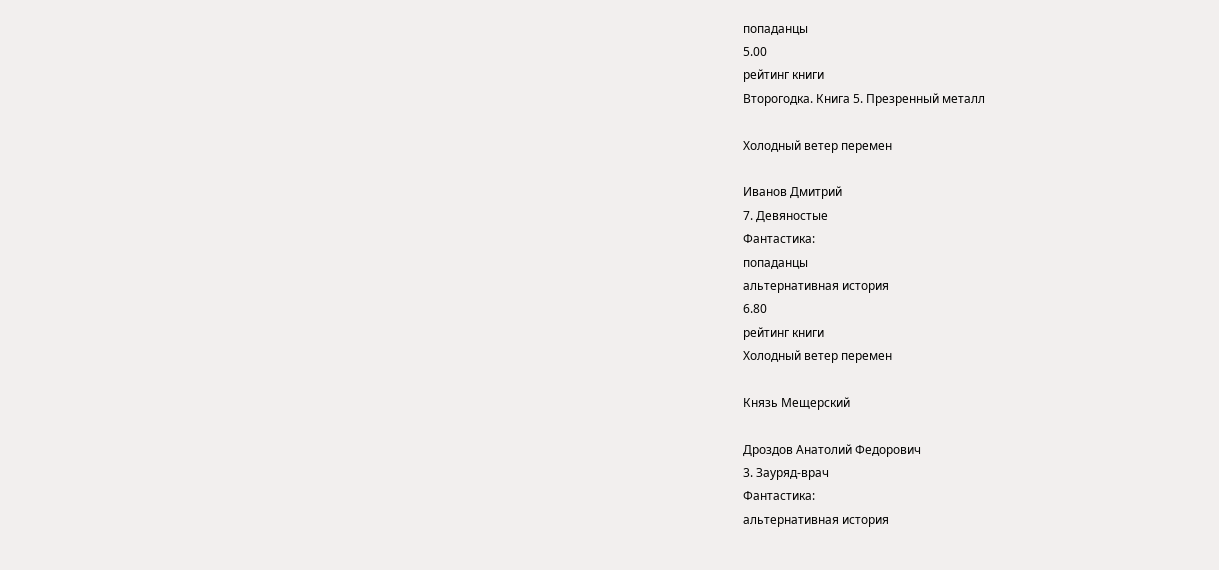попаданцы
5.00
рейтинг книги
Второгодка. Книга 5. Презренный металл

Холодный ветер перемен

Иванов Дмитрий
7. Девяностые
Фантастика:
попаданцы
альтернативная история
6.80
рейтинг книги
Холодный ветер перемен

Князь Мещерский

Дроздов Анатолий Федорович
3. Зауряд-врач
Фантастика:
альтернативная история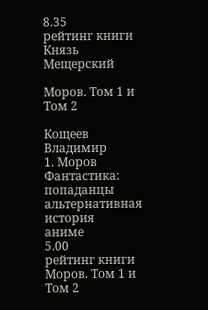8.35
рейтинг книги
Князь Мещерский

Моров. Том 1 и Том 2

Кощеев Владимир
1. Моров
Фантастика:
попаданцы
альтернативная история
аниме
5.00
рейтинг книги
Моров. Том 1 и Том 2